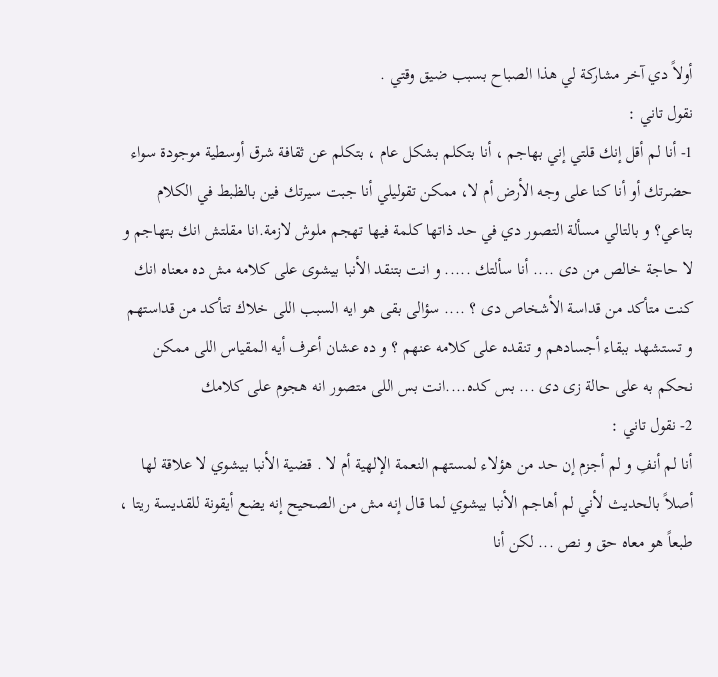أولاً دي آخر مشاركة لي هذا الصباح بسبب ضيق وقتي .
نقول تاني :
1- أنا لم أقل إنك قلتي إني بهاجم ، أنا بتكلم بشكل عام ، بتكلم عن ثقافة شرق أوسطية موجودة سواء حضرتك أو أنا كنا على وجه الأرض أم لا، ممكن تقوليلي أنا جبت سيرتك فين بالظبط في الكلام بتاعي؟ و بالتالي مسألة التصور دي في حد ذاتها كلمة فيها تهجم ملوش لازمة.انا مقلتش انك بتهاجم و لا حاجة خالص من دى .... أنا سألتك ..... و انت بتنقد الأنبا بيشوى على كلامه مش ده معناه انك كنت متأكد من قداسة الأشخاص دى ؟ .... سؤالى بقى هو ايه السبب اللى خلاك تتأكد من قداستهم و تستشهد ببقاء أجسادهم و تنقده على كلامه عنهم ؟ و ده عشان أعرف أيه المقياس اللى ممكن نحكم به على حالة زى دى ... بس كده....انت بس اللى متصور انه هجوم على كلامك
2- نقول تاني :
أنا لم أنفِ و لم أجزم إن حد من هؤلاء لمستهم النعمة الإلهية أم لا . قضية الأنبا بيشوي لا علاقة لها أصلاً بالحديث لأني لم أهاجم الأنبا بيشوي لما قال إنه مش من الصحيح إنه يضع أيقونة للقديسة ريتا ، طبعاً هو معاه حق و نص ... لكن أنا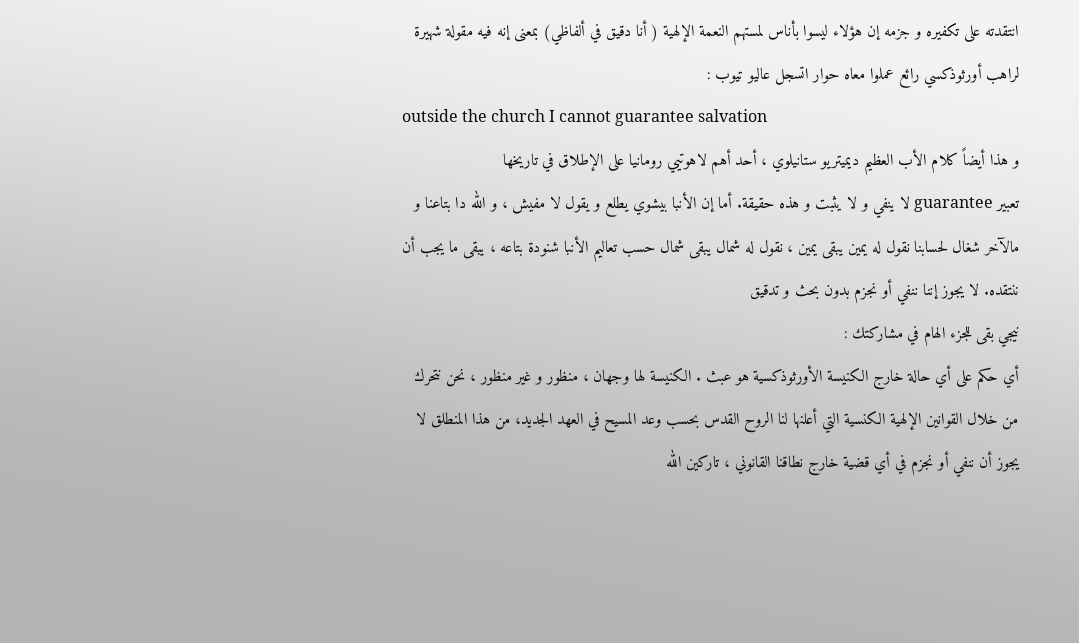انتقدته على تكفيره و جزمه إن هؤلاء ليسوا بأناس لمستهم النعمة الإلهية ( أنا دقيق في ألفاظي) بمعنى إنه فيه مقولة شهيرة لراهب أورثوذكسي رائع عملوا معاه حوار اتسجل عاليو تيوب :
outside the church I cannot guarantee salvation
و هذا أيضاً كلام الأب العظيم ديميتريو ستانيلوي ، أحد أهم لاهوتيي رومانيا على الإطلاق في تاريخها
تعبير guarantee لا ينفي و لا يثبت و هذه حقيقة. أما إن الأنبا بيشوي يطلع و يقول لا مفيش ، و الله دا بتاعنا و مالآخر شغال لحسابنا نقول له يمين يبقى يمين ، نقول له شمال يبقى شمال حسب تعاليم الأنبا شنودة بتاعه ، يبقى ما يجب أن ننتقده. لا يجوز إننا ننفي أو نجزم بدون بحث و تدقيق
نيجي بقى للجزء الهام في مشاركتك :
أي حكم على أي حالة خارج الكنيسة الأورثوذكسية هو عبث . الكنيسة لها وجهان ، منظور و غير منظور ، نحن نتحرك من خلال القوانين الإلهية الكنسية التي أعلنها لنا الروح القدس بحسب وعد المسيح في العهد الجديد، من هذا المنطلق لا يجوز أن ننفي أو نجزم في أي قضية خارج نطاقنا القانوني ، تاركين الله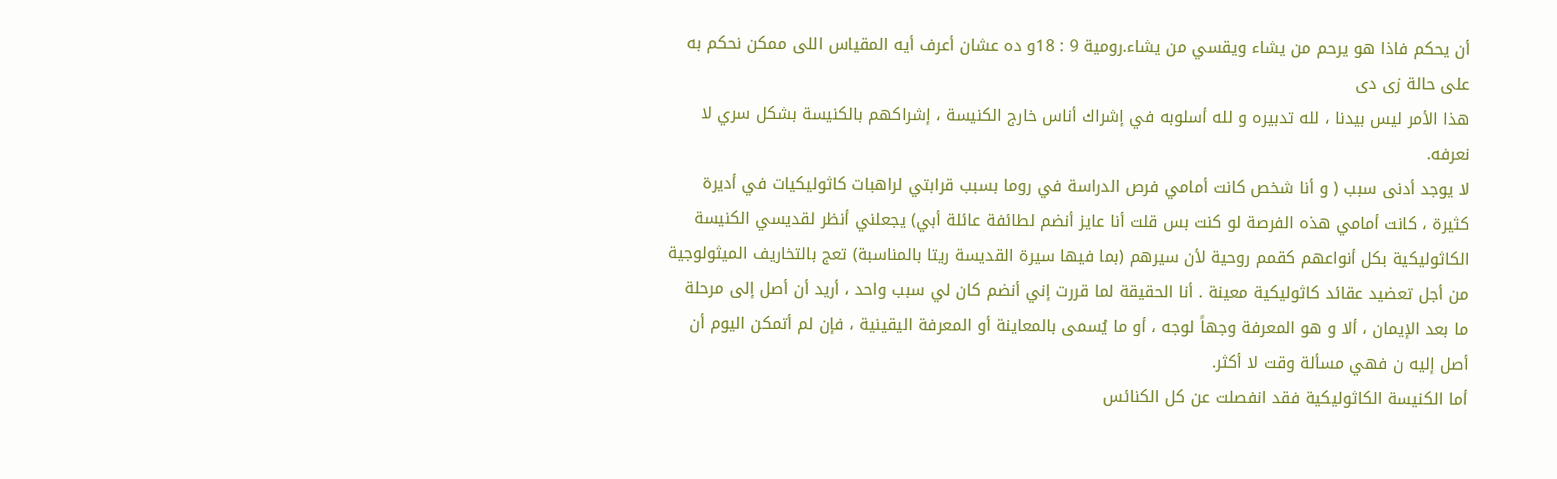أن يحكم فاذا هو يرحم من يشاء ويقسي من يشاء.رومية 9 : 18و ده عشان أعرف أيه المقياس اللى ممكن نحكم به على حالة زى دى
هذا الأمر ليس بيدنا ، لله تدبيره و لله أسلوبه في إشراك أناس خارج الكنيسة ، إشراكهم بالكنيسة بشكل سري لا نعرفه.
لا يوجد أدنى سبب ( و أنا شخص كانت أمامي فرص الدراسة في روما بسبب قرابتي لراهبات كاثوليكيات في أديرة كثيرة ، كانت أمامي هذه الفرصة لو كنت بس قلت أنا عايز أنضم لطائفة عائلة أبي) يجعلني أنظر لقديسي الكنيسة الكاثوليكية بكل أنواعهم كقمم روحية لأن سيرهم (بما فيها سيرة القديسة ريتا بالمناسبة) تعج بالتخاريف الميثولوجية من أجل تعضيد عقائد كاثوليكية معينة . أنا الحقيقة لما قررت إني أنضم كان لي سبب واحد ، أريد أن أصل إلى مرحلة ما بعد الإيمان ، ألا و هو المعرفة وجهاً لوجه ، أو ما يُسمى بالمعاينة أو المعرفة اليقينية ، فإن لم أتمكن اليوم أن أصل إليه ن فهي مسألة وقت لا أكثر.
أما الكنيسة الكاثوليكية فقد انفصلت عن كل الكنائس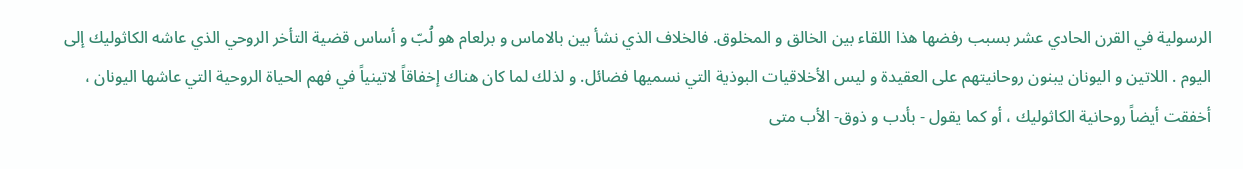الرسولية في القرن الحادي عشر بسبب رفضها هذا اللقاء بين الخالق و المخلوق. فالخلاف الذي نشأ بين بالاماس و برلعام هو لُبّ و أساس قضية التأخر الروحي الذي عاشه الكاثوليك إلى اليوم . اللاتين و اليونان يبنون روحانيتهم على العقيدة و ليس الأخلاقيات البوذية التي نسميها فضائل. و لذلك لما كان هناك إخفاقاً لاتينياً في فهم الحياة الروحية التي عاشها اليونان ، أخفقت أيضاً روحانية الكاثوليك ، أو كما يقول - بأدب و ذوق- الأب متى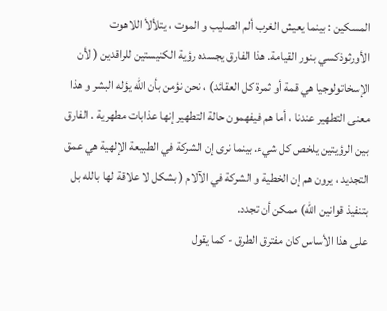المسكين : بينما يعيش الغرب ألم الصليب و الموت ، يتلألأ اللاهوت الأورثوذكسي بنور القيامة. هذا الفارق يجسده رؤية الكنيستين للراقدين ( لأن الإسخاتولوجيا هي قمة أو ثمرة كل العقائد) ، نحن نؤمن بأن الله يؤله البشر و هذا معنى التطهير عندنا ، أما هم فيفهمون حالة التطهير إنها عذابات مطهرية . الفارق بين الرؤيتين يلخص كل شيء. بينما نرى إن الشركة في الطبيعة الإلهية هي عمق التجديد ، يرون هم إن الخطية و الشركة في الآلام ( بشكل لا علاقة لها بالله بل بتنفيذ قوانين الله) ممكن أن تجدد.
على هذا الأساس كان مفترق الطرق - كما يقول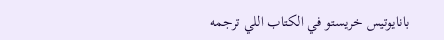بانايوتيس خريستو في الكتاب اللي ترجمه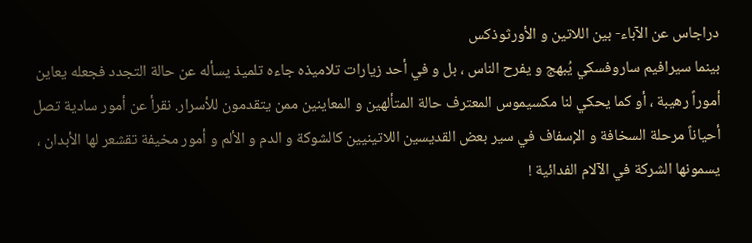دراجاس عن الآباء- بين اللاتين و الأورثوذكس
بينما سيرافيم ساروفسكي يُبهج و يفرح الناس ، بل و في أحد زيارات تلاميذه جاءه تلميذ يسأله عن حالة التجدد فجعله يعاين أموراً رهيبة ، أو كما يحكي لنا مكسيموس المعترف حالة المتألهين و المعاينين ممن يتقدمون للأسرار. نقرأ عن أمور سادية تصل أحياناً مرحلة السخافة و الإسفاف في سير بعض القديسين اللاتينيين كالشوكة و الدم و الألم و أمور مخيفة تقشعر لها الأبدان ، يسمونها الشركة في الآلام الفدائية !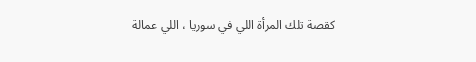كقصة تلك المرأة اللي في سوريا ، اللي عمالة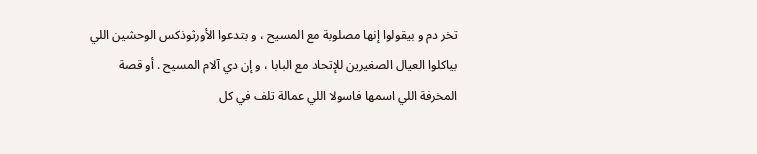تخر دم و بيقولوا إنها مصلوبة مع المسيح ، و بتدعوا الأورثوذكس الوحشين اللي بياكلوا العيال الصغيرين للإتحاد مع البابا ، و إن دي آلام المسيح . أو قصة المخرفة اللي اسمها فاسولا اللي عمالة تلف في كل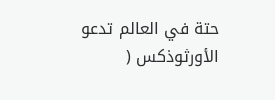حتة في العالم تدعو الأورثوذكس (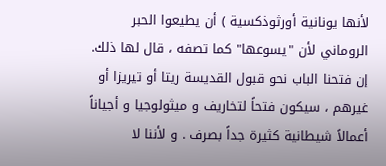لأنها يونانية أورثوذكسية ) أن يطيعوا الحبر الروماني لأن "يسوعها" كما تصفه ، قال لها ذلك.
إن فتحنا الباب نحو قبول القديسة ريتا أو تيريزا أو غيرهم ، سيكون فتحاً لتخاريف و ميثولوجيا و أجياناً أعمالاً شيطانية كثيرة جداً بصرف . و لأننا لا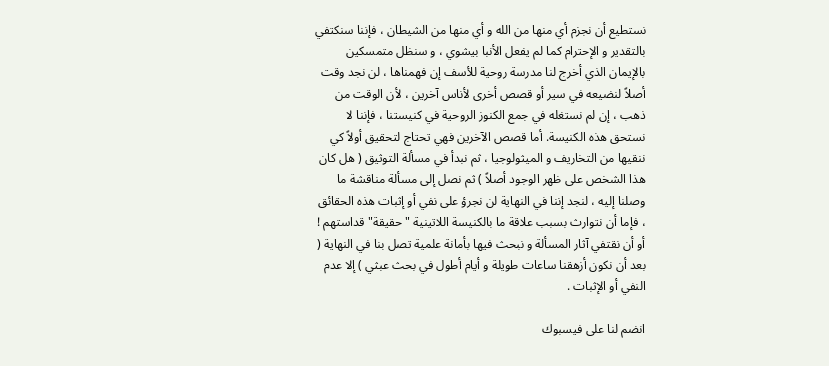نستطيع أن نجزم أي منها من الله و أي منها من الشيطان ، فإننا سنكتفي بالتقدير و الإحترام كما لم يفعل الأنبا بيشوي ، و سنظل متمسكين بالإيمان الذي أخرج لنا مدرسة روحية للأسف إن فهمناها ، لن نجد وقت أصلاً لنضيعه في سير أو قصص أخرى لأناس آخرين ، لأن الوقت من ذهب ، إن لم نستغله في جمع الكنوز الروحية في كنيستنا ، فإننا لا نستحق هذه الكنيسة. أما قصص الآخرين فهي تحتاج لتحقيق أولاً كي ننقيها من التخاريف و الميثولوجيا ، ثم نبدأ في مسألة التوثيق ( هل كان هذا الشخص على ظهر الوجود أصلاً ) ثم نصل إلى مسألة مناقشة ما وصلنا إليه ، لنجد إننا في النهاية لن نجرؤ على نفي أو إثبات هذه الحقائق ، فإما أن نتوارث بسبب علاقة ما بالكنيسة اللاتينية " حقيقة" قداستهم ! أو أن نقتفي آثار المسألة و نبحث فيها بأمانة علمية تصل بنا في النهاية ( بعد أن نكون أزهقنا ساعات طويلة و أيام أطول في بحث عبثي ) إلا عدم النفي أو الإثبات .

انضم لنا على فيسبوك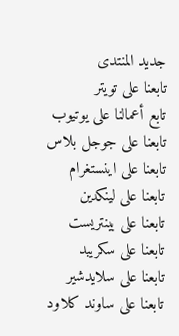جديد المنتدى
تابعنا على تويتر
تابع أعمالنا على يوتيوب
تابعنا على جوجل بلاس
تابعنا على اينستغرام
تابعنا على لينكدين
تابعنا على بينتريست
تابعنا على سكريبد
تابعنا على سلايدشير
تابعنا على ساوند كلاود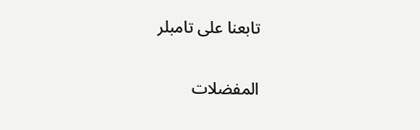تابعنا على تامبلر

المفضلات